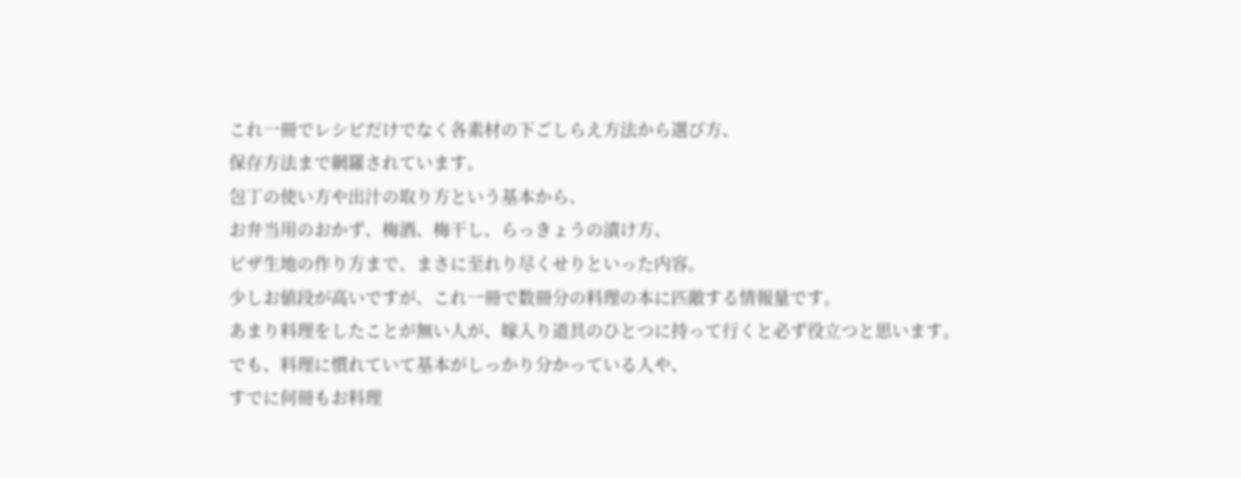これ一冊でレシピだけでなく各素材の下ごしらえ方法から選び方、
保存方法まで網羅されています。
包丁の使い方や出汁の取り方という基本から、
お弁当用のおかず、梅酒、梅干し、らっきょうの漬け方、
ピザ生地の作り方まで、まさに至れり尽くせりといった内容。
少しお値段が高いですが、これ一冊で数冊分の料理の本に匹敵する情報量です。
あまり料理をしたことが無い人が、嫁入り道具のひとつに持って行くと必ず役立つと思います。
でも、料理に慣れていて基本がしっかり分かっている人や、
すでに何冊もお料理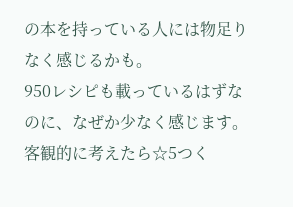の本を持っている人には物足りなく感じるかも。
950レシピも載っているはずなのに、なぜか少なく感じます。
客観的に考えたら☆5つく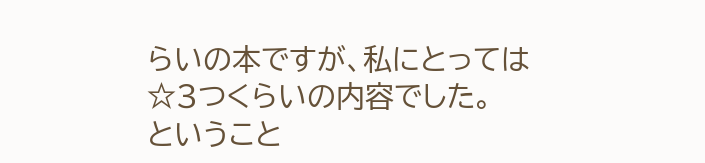らいの本ですが、私にとっては☆3つくらいの内容でした。
ということ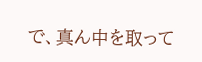で、真ん中を取って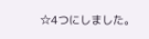☆4つにしました。